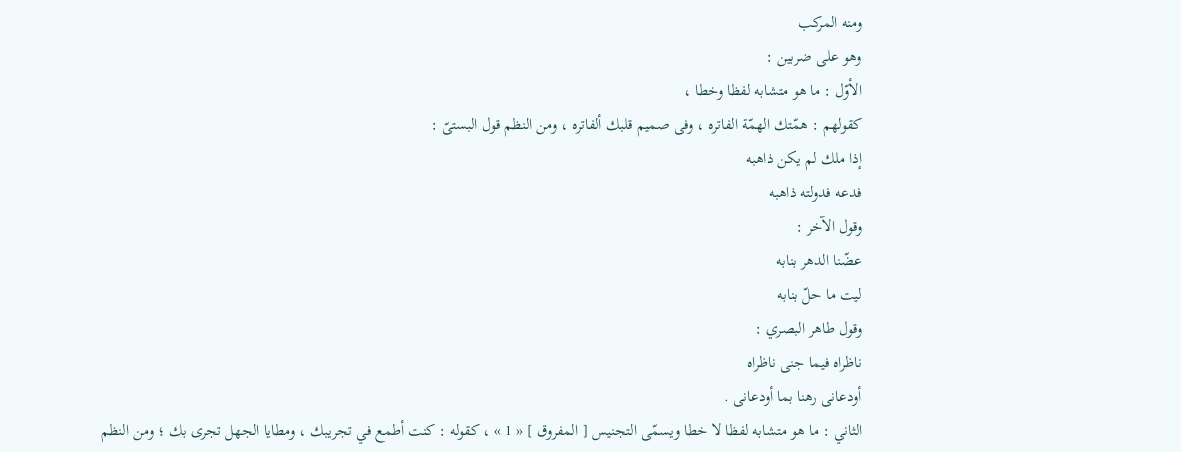ومنه المركب
وهو على ضربين :
الأوّل : ما هو متشابه لفظا وخطا ،
كقولهم : همّتك الهمّة الفاتره ، وفى صميم قلبك ألفاتره ، ومن النظم قول البستىّ :
إذا ملك لم يكن ذاهبه
فدعه فدولته ذاهبه
وقول الآخر :
عضّنا الدهر بنابه
ليت ما حلّ بنابه
وقول طاهر البصري :
ناظراه فيما جنى ناظراه
أودعانى رهنا بما أودعانى .
الثاني : ما هو متشابه لفظا لا خطا ويسمّى التجنيس [ المفروق ] « 1 » ، كقوله : كنت أطمع في تجريبك ، ومطايا الجهل تجرى بك ؛ ومن النظم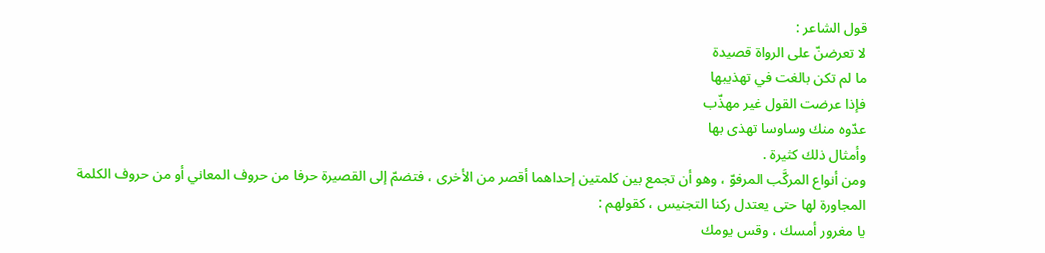قول الشاعر :
لا تعرضنّ على الرواة قصيدة
ما لم تكن بالغت في تهذيبها
فإذا عرضت القول غير مهذّب
عدّوه منك وساوسا تهذى بها
وأمثال ذلك كثيرة .
ومن أنواع المركَّب المرفوّ ، وهو أن تجمع بين كلمتين إحداهما أقصر من الأخرى ، فتضمّ إلى القصيرة حرفا من حروف المعاني أو من حروف الكلمة المجاورة لها حتى يعتدل ركنا التجنيس ، كقولهم :
يا مغرور أمسك ، وقس يومك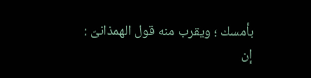بأمسك ؛ ويقرب منه قول الهمذانىّ :
إن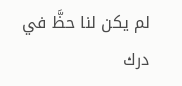لم يكن لنا حظَّ في درك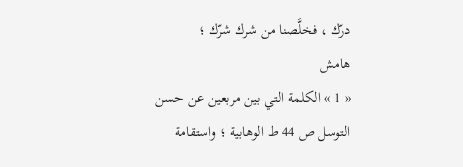درّك ، فخلَّصنا من شرك شرّك ؛
هامش
« 1 » الكلمة التي بين مربعين عن حسن التوسل ص 44 ط الوهابية ؛ واستقامة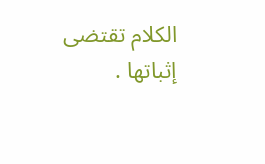الكلام تقتضى إثباتها .